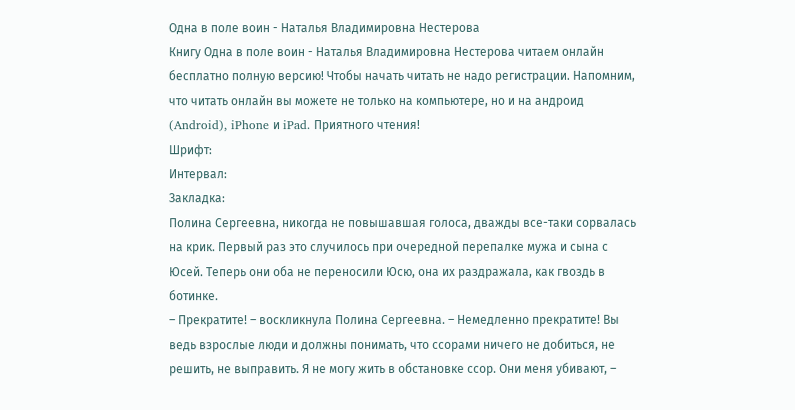Одна в поле воин - Наталья Владимировна Нестерова
Книгу Одна в поле воин - Наталья Владимировна Нестерова читаем онлайн бесплатно полную версию! Чтобы начать читать не надо регистрации. Напомним, что читать онлайн вы можете не только на компьютере, но и на андроид (Android), iPhone и iPad. Приятного чтения!
Шрифт:
Интервал:
Закладка:
Полина Сергеевна, никогда не повышавшая голоса, дважды все-таки сорвалась на крик. Первый раз это случилось при очередной перепалке мужа и сына с Юсей. Теперь они оба не переносили Юсю, она их раздражала, как гвоздь в ботинке.
– Прекратите! – воскликнула Полина Сергеевна. – Немедленно прекратите! Вы ведь взрослые люди и должны понимать, что ссорами ничего не добиться, не решить, не выправить. Я не могу жить в обстановке ссор. Они меня убивают, –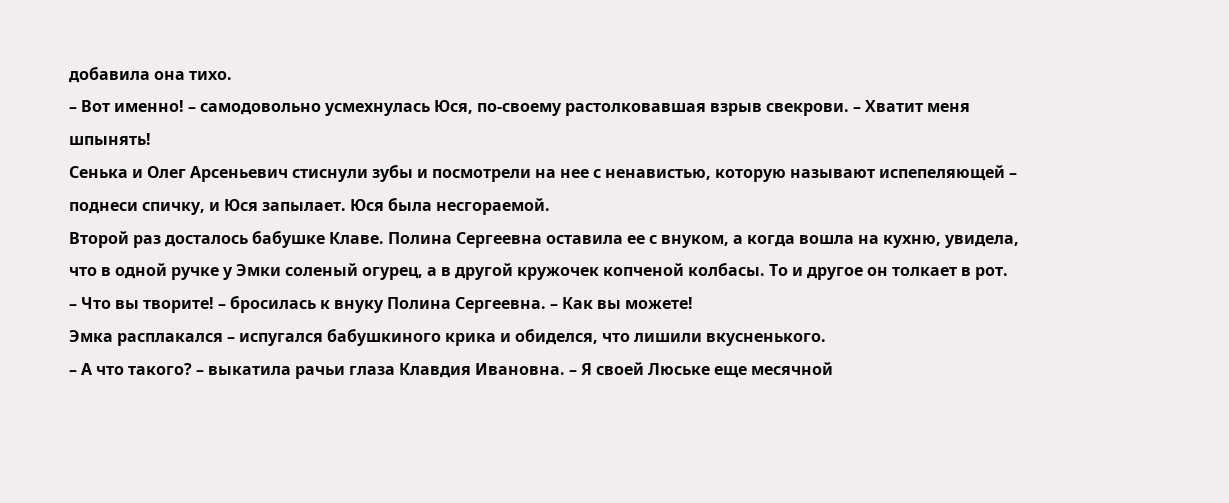добавила она тихо.
– Вот именно! – самодовольно усмехнулась Юся, по-своему растолковавшая взрыв свекрови. – Хватит меня шпынять!
Сенька и Олег Арсеньевич стиснули зубы и посмотрели на нее с ненавистью, которую называют испепеляющей – поднеси спичку, и Юся запылает. Юся была несгораемой.
Второй раз досталось бабушке Клаве. Полина Сергеевна оставила ее с внуком, а когда вошла на кухню, увидела, что в одной ручке у Эмки соленый огурец, а в другой кружочек копченой колбасы. То и другое он толкает в рот.
– Что вы творите! – бросилась к внуку Полина Сергеевна. – Как вы можете!
Эмка расплакался – испугался бабушкиного крика и обиделся, что лишили вкусненького.
– А что такого? – выкатила рачьи глаза Клавдия Ивановна. – Я своей Люське еще месячной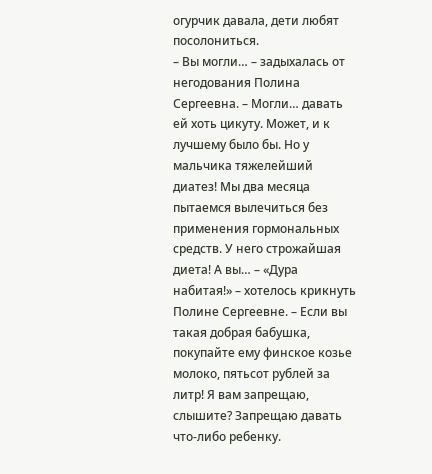огурчик давала, дети любят посолониться.
– Вы могли… – задыхалась от негодования Полина Сергеевна. – Могли… давать ей хоть цикуту. Может, и к лучшему было бы. Но у мальчика тяжелейший диатез! Мы два месяца пытаемся вылечиться без применения гормональных средств. У него строжайшая диета! А вы… – «Дура набитая!» – хотелось крикнуть Полине Сергеевне. – Если вы такая добрая бабушка, покупайте ему финское козье молоко, пятьсот рублей за литр! Я вам запрещаю, слышите? Запрещаю давать что-либо ребенку.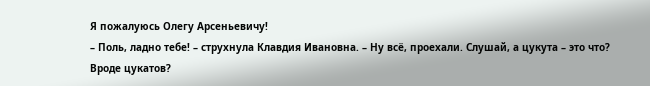Я пожалуюсь Олегу Арсеньевичу!
– Поль, ладно тебе! – струхнула Клавдия Ивановна. – Ну всё, проехали. Слушай, а цукута – это что? Вроде цукатов?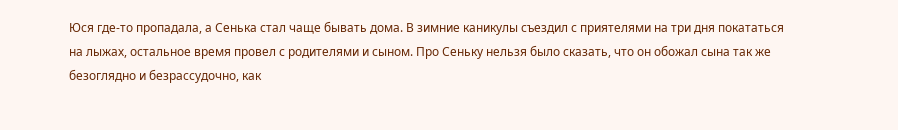Юся где-то пропадала, а Сенька стал чаще бывать дома. В зимние каникулы съездил с приятелями на три дня покататься на лыжах, остальное время провел с родителями и сыном. Про Сеньку нельзя было сказать, что он обожал сына так же безоглядно и безрассудочно, как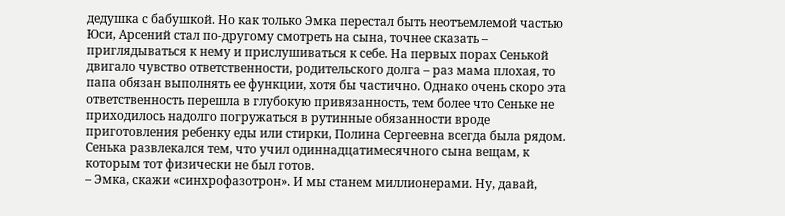дедушка с бабушкой. Но как только Эмка перестал быть неотъемлемой частью Юси, Арсений стал по-другому смотреть на сына, точнее сказать – приглядываться к нему и прислушиваться к себе. На первых порах Сенькой двигало чувство ответственности, родительского долга – раз мама плохая, то папа обязан выполнять ее функции, хотя бы частично. Однако очень скоро эта ответственность перешла в глубокую привязанность, тем более что Сеньке не приходилось надолго погружаться в рутинные обязанности вроде приготовления ребенку еды или стирки, Полина Сергеевна всегда была рядом. Сенька развлекался тем, что учил одиннадцатимесячного сына вещам, к которым тот физически не был готов.
– Эмка, скажи «синхрофазотрон». И мы станем миллионерами. Ну, давай,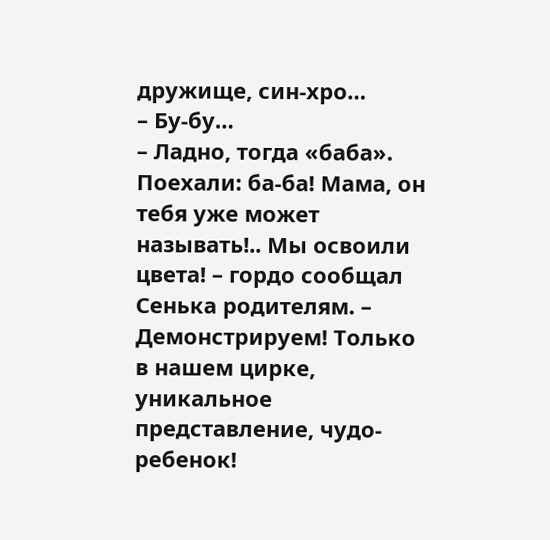дружище, син-хро…
– Бу-бу…
– Ладно, тогда «баба». Поехали: ба-ба! Мама, он тебя уже может называть!.. Мы освоили цвета! – гордо сообщал Сенька родителям. – Демонстрируем! Только в нашем цирке, уникальное представление, чудо-ребенок!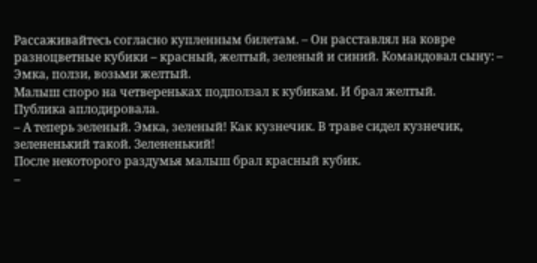Рассаживайтесь согласно купленным билетам. – Он расставлял на ковре разноцветные кубики – красный, желтый, зеленый и синий. Командовал сыну: – Эмка, ползи, возьми желтый.
Малыш споро на четвереньках подползал к кубикам. И брал желтый.
Публика аплодировала.
– А теперь зеленый. Эмка, зеленый! Как кузнечик. В траве сидел кузнечик, зелененький такой. Зелененький!
После некоторого раздумья малыш брал красный кубик.
–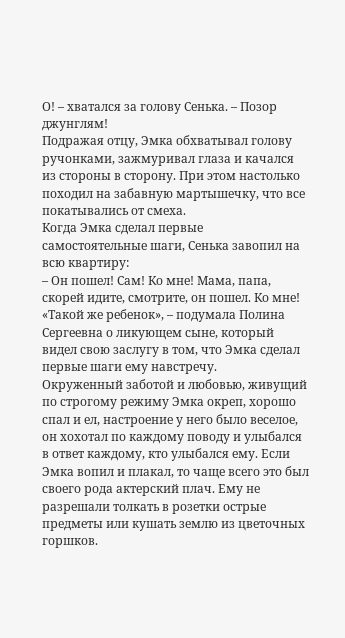О! – хватался за голову Сенька. – Позор джунглям!
Подражая отцу, Эмка обхватывал голову ручонками, зажмуривал глаза и качался из стороны в сторону. При этом настолько походил на забавную мартышечку, что все покатывались от смеха.
Когда Эмка сделал первые самостоятельные шаги, Сенька завопил на всю квартиру:
– Он пошел! Сам! Ко мне! Мама, папа, скорей идите, смотрите, он пошел. Ко мне!
«Такой же ребенок», – подумала Полина Сергеевна о ликующем сыне, который видел свою заслугу в том, что Эмка сделал первые шаги ему навстречу.
Окруженный заботой и любовью, живущий по строгому режиму Эмка окреп, хорошо спал и ел, настроение у него было веселое, он хохотал по каждому поводу и улыбался в ответ каждому, кто улыбался ему. Если Эмка вопил и плакал, то чаще всего это был своего рода актерский плач. Ему не разрешали толкать в розетки острые предметы или кушать землю из цветочных горшков.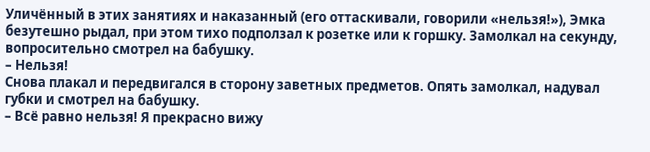Уличённый в этих занятиях и наказанный (его оттаскивали, говорили «нельзя!»), Эмка безутешно рыдал, при этом тихо подползал к розетке или к горшку. Замолкал на секунду, вопросительно смотрел на бабушку.
– Нельзя!
Снова плакал и передвигался в сторону заветных предметов. Опять замолкал, надувал губки и смотрел на бабушку.
– Всё равно нельзя! Я прекрасно вижу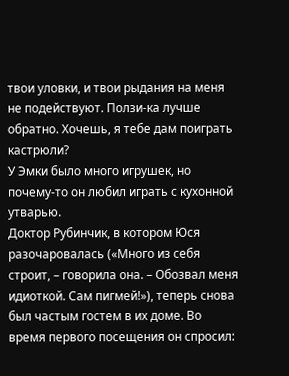твои уловки, и твои рыдания на меня не подействуют. Ползи-ка лучше обратно. Хочешь, я тебе дам поиграть кастрюли?
У Эмки было много игрушек, но почему-то он любил играть с кухонной утварью.
Доктор Рубинчик, в котором Юся разочаровалась («Много из себя строит, – говорила она. – Обозвал меня идиоткой. Сам пигмей!»), теперь снова был частым гостем в их доме. Во время первого посещения он спросил: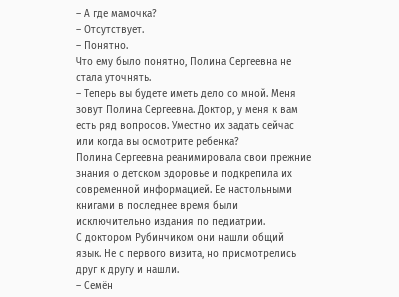– А где мамочка?
– Отсутствует.
– Понятно.
Что ему было понятно, Полина Сергеевна не стала уточнять.
– Теперь вы будете иметь дело со мной. Меня зовут Полина Сергеевна. Доктор, у меня к вам есть ряд вопросов. Уместно их задать сейчас или когда вы осмотрите ребенка?
Полина Сергеевна реанимировала свои прежние знания о детском здоровье и подкрепила их современной информацией. Ее настольными книгами в последнее время были исключительно издания по педиатрии.
С доктором Рубинчиком они нашли общий язык. Не с первого визита, но присмотрелись друг к другу и нашли.
– Семён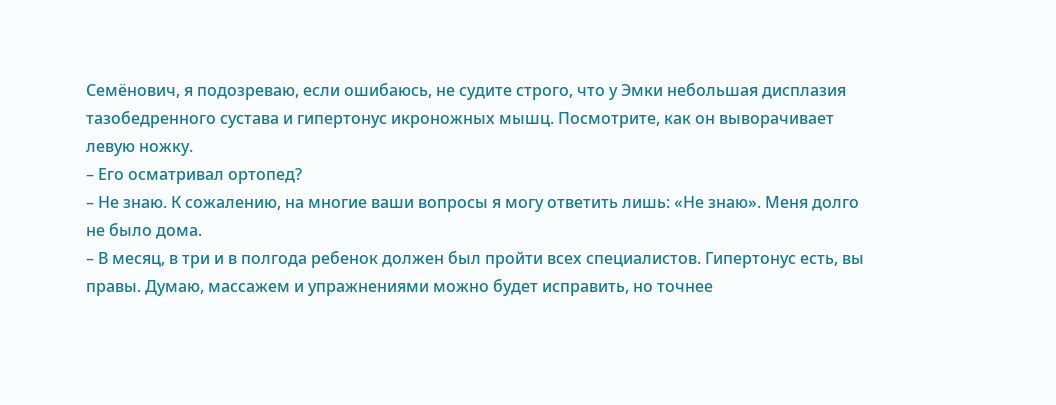Семёнович, я подозреваю, если ошибаюсь, не судите строго, что у Эмки небольшая дисплазия тазобедренного сустава и гипертонус икроножных мышц. Посмотрите, как он выворачивает левую ножку.
– Его осматривал ортопед?
– Не знаю. К сожалению, на многие ваши вопросы я могу ответить лишь: «Не знаю». Меня долго не было дома.
– В месяц, в три и в полгода ребенок должен был пройти всех специалистов. Гипертонус есть, вы правы. Думаю, массажем и упражнениями можно будет исправить, но точнее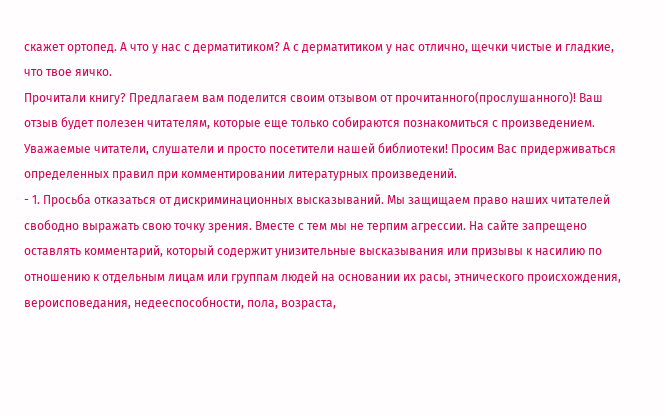скажет ортопед. А что у нас с дерматитиком? А с дерматитиком у нас отлично, щечки чистые и гладкие, что твое яичко.
Прочитали книгу? Предлагаем вам поделится своим отзывом от прочитанного(прослушанного)! Ваш отзыв будет полезен читателям, которые еще только собираются познакомиться с произведением.
Уважаемые читатели, слушатели и просто посетители нашей библиотеки! Просим Вас придерживаться определенных правил при комментировании литературных произведений.
- 1. Просьба отказаться от дискриминационных высказываний. Мы защищаем право наших читателей свободно выражать свою точку зрения. Вместе с тем мы не терпим агрессии. На сайте запрещено оставлять комментарий, который содержит унизительные высказывания или призывы к насилию по отношению к отдельным лицам или группам людей на основании их расы, этнического происхождения, вероисповедания, недееспособности, пола, возраста,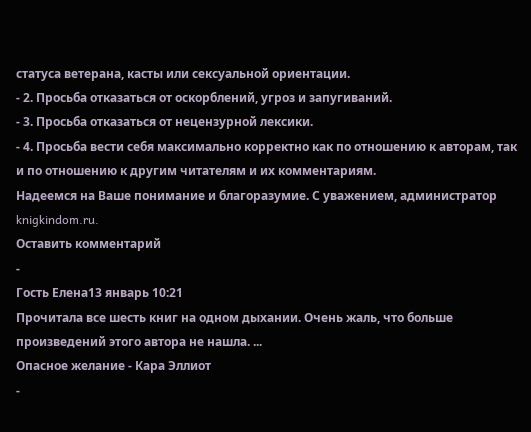статуса ветерана, касты или сексуальной ориентации.
- 2. Просьба отказаться от оскорблений, угроз и запугиваний.
- 3. Просьба отказаться от нецензурной лексики.
- 4. Просьба вести себя максимально корректно как по отношению к авторам, так и по отношению к другим читателям и их комментариям.
Надеемся на Ваше понимание и благоразумие. С уважением, администратор knigkindom.ru.
Оставить комментарий
-
Гость Елена13 январь 10:21
Прочитала все шесть книг на одном дыхании. Очень жаль, что больше произведений этого автора не нашла. ...
Опасное желание - Кара Эллиот
-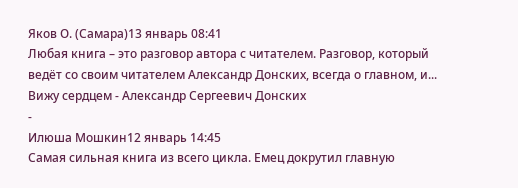Яков О. (Самара)13 январь 08:41
Любая книга – это разговор автора с читателем. Разговор, который ведёт со своим читателем Александр Донских, всегда о главном, и...
Вижу сердцем - Александр Сергеевич Донских
-
Илюша Мошкин12 январь 14:45
Самая сильная книга из всего цикла. Емец докрутил главную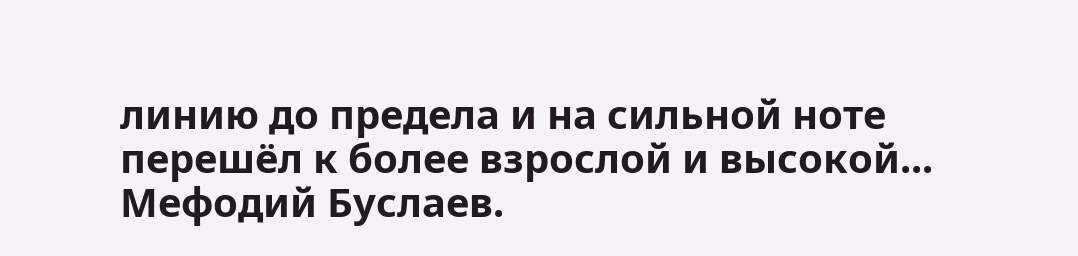линию до предела и на сильной ноте перешёл к более взрослой и высокой...
Мефодий Буслаев.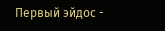Первый эйдос -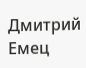Дмитрий Емец